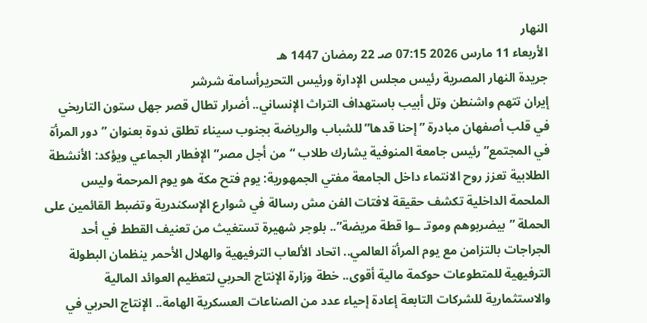النهار
الأربعاء 11 مارس 2026 07:15 صـ 22 رمضان 1447 هـ
جريدة النهار المصرية رئيس مجلس الإدارة ورئيس التحريرأسامة شرشر
إيران تتهم واشنطن وتل أبيب باستهداف التراث الإنساني.. أضرار تطال قصر جهل ستون التاريخي في قلب أصفهان مبادرة ”إحنا قدها” للشباب والرياضة بجنوب سيناء تطلق ندوة بعنوان ”دور المرأة في المجتمع” رئيس جامعة المنوفية يشارك طلاب “من أجل مصر” الإفطار الجماعي ويؤكد: الأنشطة الطلابية تعزز روح الانتماء داخل الجامعة مفتي الجمهورية: يوم فتح مكة هو يوم المرحمة وليس الملحمة الداخلية تكشف حقيقة لافتات الفن مش رسالة في شوارع الإسكندرية وتضبط القائمين على الحملة ”بيضربوهم وموتـ ـوا قطة مريضة”.. بلوجر شهيرة تستغيث من تعنيف القطط في أحد الجراجات بالتزامن مع يوم المرأة العالمي.. اتحاد الألعاب الترفيهية والهلال الأحمر ينظمان البطولة الترفيهية للمتطوعات حوكمة مالية أقوى.. خطة وزارة الإنتاج الحربي لتعظيم العوائد المالية والاستثمارية للشركات التابعة إعادة إحياء عدد من الصناعات العسكرية الهامة.. الإنتاج الحربي في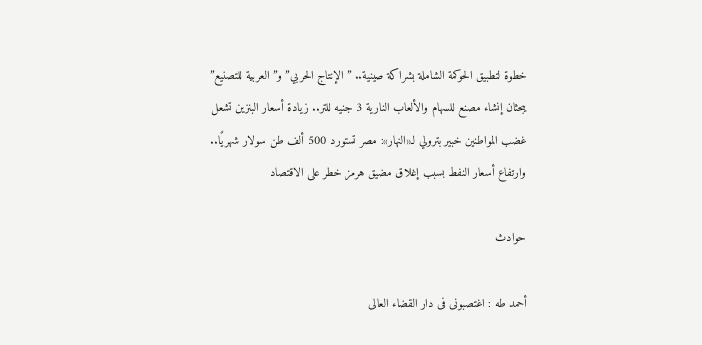خطوة لتطبيق الحوكمة الشاملة بشراكة صينية.. ”الإنتاج الحربي” و”العربية للتصنيع” يبحثان إنشاء مصنع للسهام والألعاب النارية 3 جنيه للتر.. زيادة أسعار البنزين تشعل غضب المواطنين خبير بترولي لـ«النهار»: مصر تستورد 500 ألف طن سولار شهريًا.. وارتفاع أسعار النفط بسبب إغلاق مضيق هرمز خطر على الاقتصاد

حوادث

أحمد طه : اغتصبونى فى دار القضاء العالى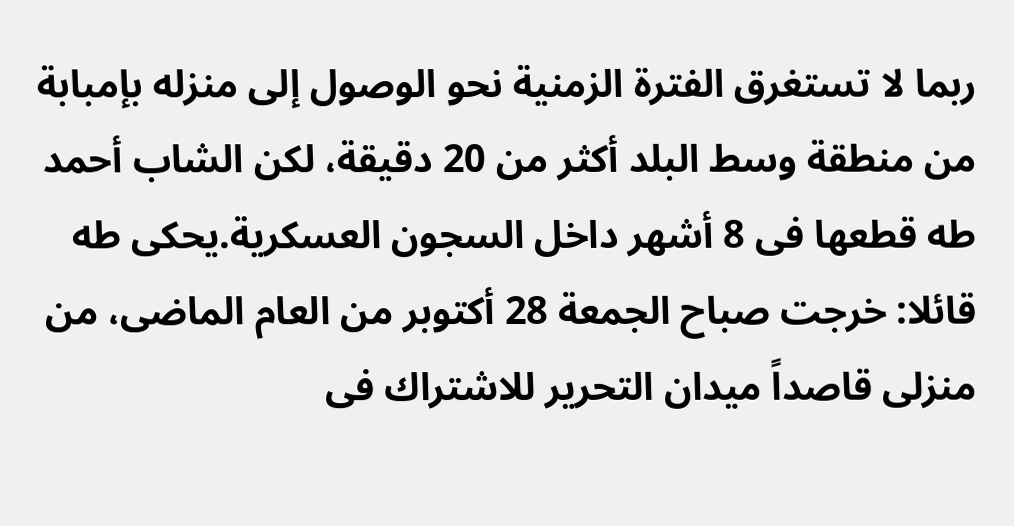ربما لا تستغرق الفترة الزمنية نحو الوصول إلى منزله بإمبابة من منطقة وسط البلد أكثر من 20 دقيقة، لكن الشاب أحمد طه قطعها فى 8 أشهر داخل السجون العسكرية.يحكى طه قائلا: خرجت صباح الجمعة 28 أكتوبر من العام الماضى، من منزلى قاصداً ميدان التحرير للاشتراك فى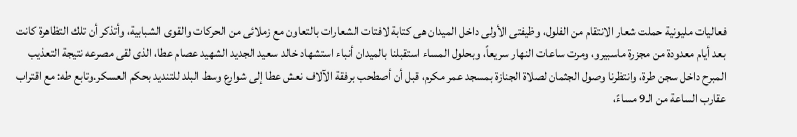فعاليات مليونية حملت شعار الانتقام من الفلول، وظيفتى الأولى داخل الميدان هى كتابة لافتات الشعارات بالتعاون مع زملائى من الحركات والقوى الشبابية، وأتذكر أن تلك التظاهرة كانت بعد أيام معدودة من مجزرة ماسبيرو، ومرت ساعات النهار سريعاً، وبحلول المساء استقبلنا بالميدان أنباء استشهاد خالد سعيد الجديد الشهيد عصام عطا، الذى لقى مصرعه نتيجة التعذيب المبرح داخل سجن طرة، وانتظرنا وصول الجثمان لصلاة الجنازة بمسجد عمر مكرم، قبل أن أصطحب برفقة الآلاف نعش عطا إلى شوارع وسط البلد للتنديد بحكم العسكر.وتابع طه: مع اقتراب عقارب الساعة من الـ9 مساءً،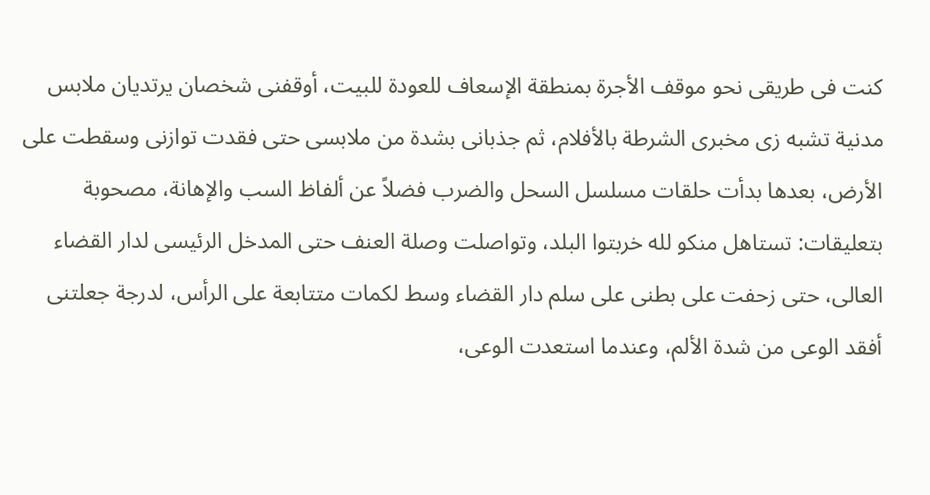كنت فى طريقى نحو موقف الأجرة بمنطقة الإسعاف للعودة للبيت، أوقفنى شخصان يرتديان ملابس مدنية تشبه زى مخبرى الشرطة بالأفلام، ثم جذبانى بشدة من ملابسى حتى فقدت توازنى وسقطت على الأرض، بعدها بدأت حلقات مسلسل السحل والضرب فضلاً عن ألفاظ السب والإهانة، مصحوبة بتعليقات: تستاهل منكو لله خربتوا البلد، وتواصلت وصلة العنف حتى المدخل الرئيسى لدار القضاء العالى، حتى زحفت على بطنى على سلم دار القضاء وسط لكمات متتابعة على الرأس، لدرجة جعلتنى أفقد الوعى من شدة الألم، وعندما استعدت الوعى،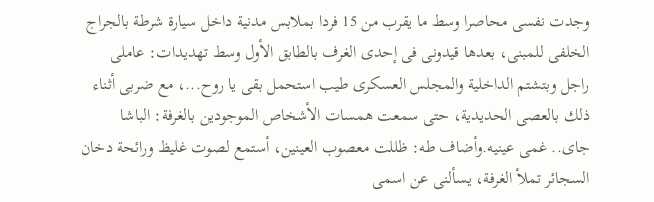وجدت نفسى محاصرا وسط ما يقرب من 15 فردا بملابس مدنية داخل سيارة شرطة بالجراج الخلفى للمبنى، بعدها قيدونى فى إحدى الغرف بالطابق الأول وسط تهديدات: عاملى راجل وبتشتم الداخلية والمجلس العسكرى طيب استحمل بقى يا روح...، مع ضربى أثناء ذلك بالعصى الحديدية، حتى سمعت همسات الأشخاص الموجودين بالغرفة: الباشا جاى.. غمى عينيه.وأضاف طه: ظللت معصوب العينين، أستمع لصوت غليظ ورائحة دخان السجائر تملأ الغرفة، يسألنى عن اسمى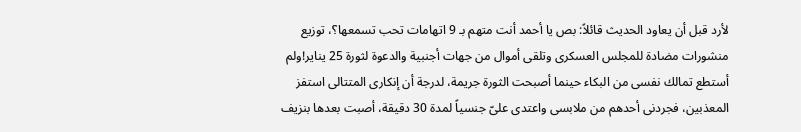لأرد قبل أن يعاود الحديث قائلاً: بص يا أحمد أنت متهم بـ 9 اتهامات تحب تسمعها؟، توزيع منشورات مضادة للمجلس العسكرى وتلقى أموال من جهات أجنبية والدعوة لثورة 25 يناير!ولم أستطع تمالك نفسى من البكاء حينما أصبحت الثورة جريمة، لدرجة أن إنكارى المتتالى استفز المعذبين، فجردنى أحدهم من ملابسى واعتدى علىّ جنسياً لمدة 30 دقيقة، أصبت بعدها بنزيف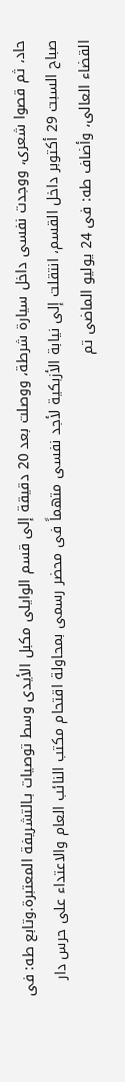حاد، ثم قصوا شعرى، ووجدت نفسى داخل سيارة شرطة، ووصلت بعد 20 دقيقة إلى قسم الوايلى مكبل الأيدى وسط توصيات بـالتشريفة المعتبرة.وتابع طه: فى صباح السبت 29 أكتوبر داخل القسم، انتقلت إلى نيابة الأزبكية لأجد نفسى متهماً فى محضر رسمى بمحاولة اقتحام مكتب النائب العام والاعتداء على حرس دار القضاء العالى، وأضاف طه: فى 24 يوليو الماضى تم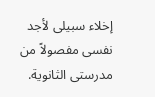إخلاء سبيلى لأجد نفسى مفصولاً من مدرستى الثانوية.